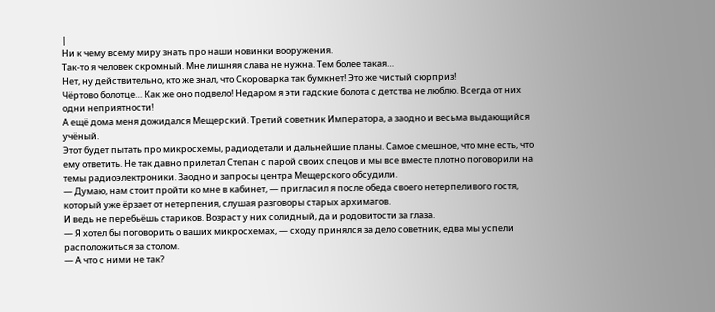|
Ни к чему всему миру знать про наши новинки вооружения.
Так-то я человек скромный. Мне лишняя слава не нужна. Тем более такая…
Нет, ну действительно, кто же знал, что Скороварка так бумкнет! Это же чистый сюрприз!
Чёртово болотце… Как же оно подвело! Недаром я эти гадские болота с детства не люблю. Всегда от них одни неприятности!
А ещё дома меня дожидался Мещерский. Третий советник Императора, а заодно и весьма выдающийся учёный.
Этот будет пытать про микросхемы, радиодетали и дальнейшие планы. Самое смешное, что мне есть, что ему ответить. Не так давно прилетал Степан с парой своих спецов и мы все вместе плотно поговорили на темы радиоэлектроники. Заодно и запросы центра Мещерского обсудили.
— Думаю, нам стоит пройти ко мне в кабинет, — пригласил я после обеда своего нетерпеливого гостя, который уже ёрзает от нетерпения, слушая разговоры старых архимагов.
И ведь не перебьёшь стариков. Возраст у них солидный, да и родовитости за глаза.
— Я хотел бы поговорить о ваших микросхемах, — сходу принялся за дело советник, едва мы успели расположиться за столом.
— А что с ними не так?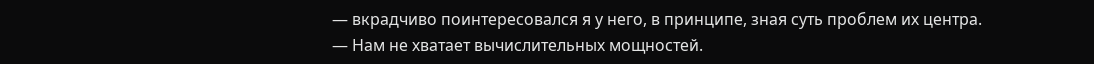— вкрадчиво поинтересовался я у него, в принципе, зная суть проблем их центра.
— Нам не хватает вычислительных мощностей.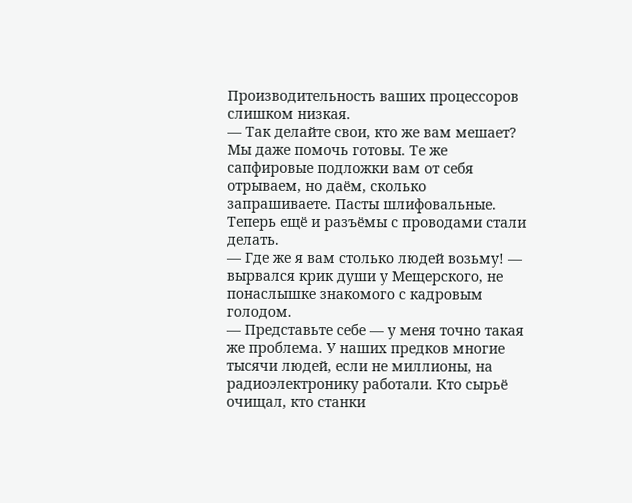Производительность ваших процессоров слишком низкая.
— Так делайте свои, кто же вам мешает? Мы даже помочь готовы. Те же сапфировые подложки вам от себя отрываем, но даём, сколько запрашиваете. Пасты шлифовальные. Теперь ещё и разъёмы с проводами стали делать.
— Где же я вам столько людей возьму! — вырвался крик души у Мещерского, не понаслышке знакомого с кадровым голодом.
— Представьте себе — у меня точно такая же проблема. У наших предков многие тысячи людей, если не миллионы, на радиоэлектронику работали. Кто сырьё очищал, кто станки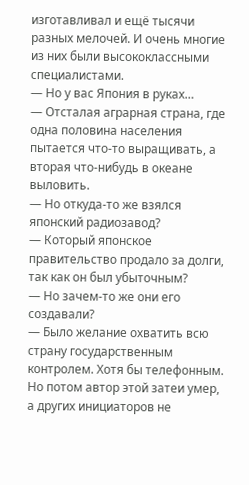изготавливал и ещё тысячи разных мелочей. И очень многие из них были высококлассными специалистами.
— Но у вас Япония в руках…
— Отсталая аграрная страна, где одна половина населения пытается что-то выращивать, а вторая что-нибудь в океане выловить.
— Но откуда-то же взялся японский радиозавод?
— Который японское правительство продало за долги, так как он был убыточным?
— Но зачем-то же они его создавали?
— Было желание охватить всю страну государственным контролем. Хотя бы телефонным. Но потом автор этой затеи умер, а других инициаторов не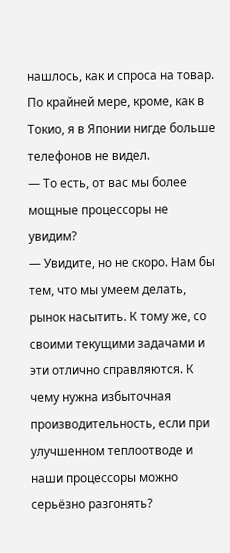нашлось, как и спроса на товар. По крайней мере, кроме, как в Токио, я в Японии нигде больше телефонов не видел.
— То есть, от вас мы более мощные процессоры не увидим?
— Увидите, но не скоро. Нам бы тем, что мы умеем делать, рынок насытить. К тому же, со своими текущими задачами и эти отлично справляются. К чему нужна избыточная производительность, если при улучшенном теплоотводе и наши процессоры можно серьёзно разгонять?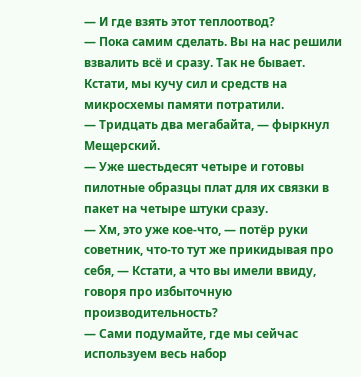— И где взять этот теплоотвод?
— Пока самим сделать. Вы на нас решили взвалить всё и сразу. Так не бывает. Кстати, мы кучу сил и средств на микросхемы памяти потратили.
— Тридцать два мегабайта, — фыркнул Мещерский.
— Уже шестьдесят четыре и готовы пилотные образцы плат для их связки в пакет на четыре штуки сразу.
— Хм, это уже кое-что, — потёр руки советник, что-то тут же прикидывая про себя, — Кстати, а что вы имели ввиду, говоря про избыточную производительность?
— Сами подумайте, где мы сейчас используем весь набор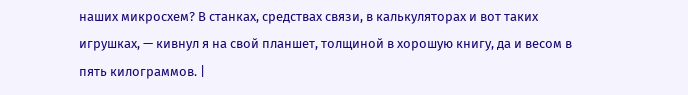наших микросхем? В станках, средствах связи, в калькуляторах и вот таких игрушках, — кивнул я на свой планшет, толщиной в хорошую книгу, да и весом в пять килограммов. |